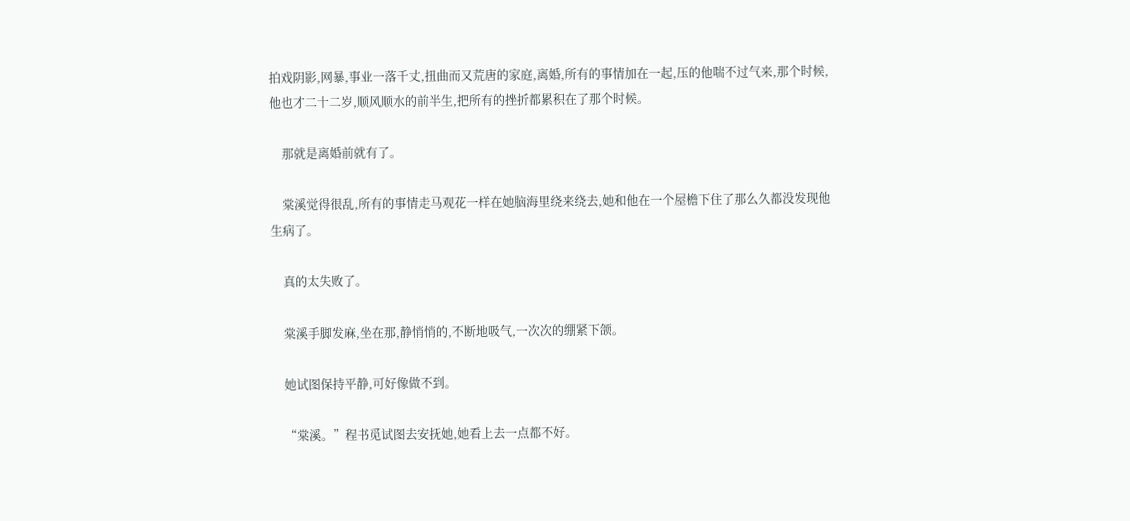拍戏阴影,网暴,事业一落千丈,扭曲而又荒唐的家庭,离婚,所有的事情加在一起,压的他喘不过气来,那个时候,他也才二十二岁,顺风顺水的前半生,把所有的挫折都累积在了那个时候。

    那就是离婚前就有了。

    棠溪觉得很乱,所有的事情走马观花一样在她脑海里绕来绕去,她和他在一个屋檐下住了那么久都没发现他生病了。

    真的太失败了。

    棠溪手脚发麻,坐在那,静悄悄的,不断地吸气,一次次的绷紧下颌。

    她试图保持平静,可好像做不到。

    “棠溪。”程书觅试图去安抚她,她看上去一点都不好。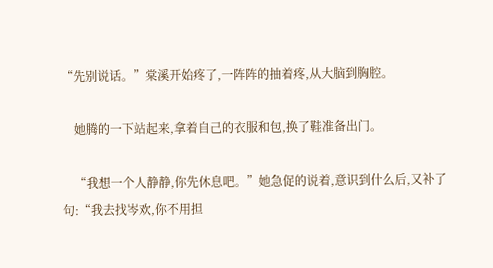“先别说话。”棠溪开始疼了,一阵阵的抽着疼,从大脑到胸腔。

    她腾的一下站起来,拿着自己的衣服和包,换了鞋准备出门。

    “我想一个人静静,你先休息吧。”她急促的说着,意识到什么后,又补了句:“我去找岑欢,你不用担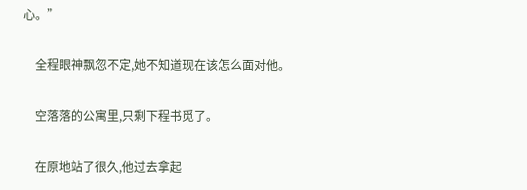心。”

    全程眼神飘忽不定,她不知道现在该怎么面对他。

    空落落的公寓里,只剩下程书觅了。

    在原地站了很久,他过去拿起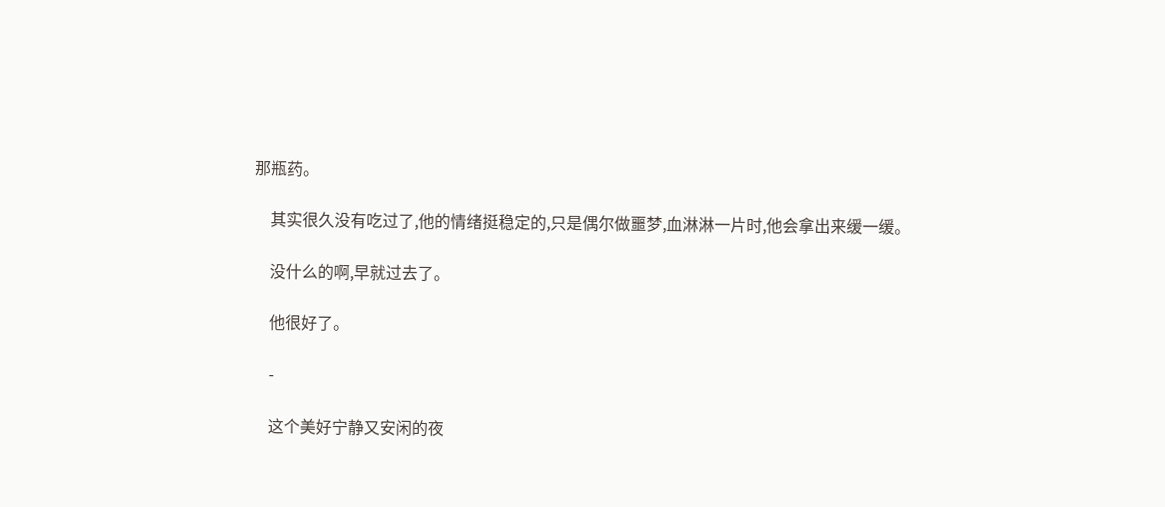那瓶药。

    其实很久没有吃过了,他的情绪挺稳定的,只是偶尔做噩梦,血淋淋一片时,他会拿出来缓一缓。

    没什么的啊,早就过去了。

    他很好了。

    -

    这个美好宁静又安闲的夜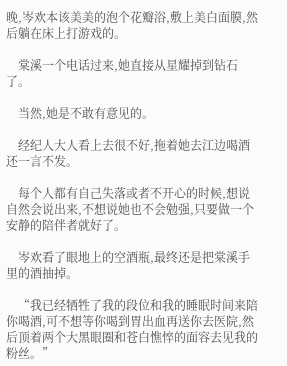晚,岑欢本该美美的泡个花瓣浴,敷上美白面膜,然后躺在床上打游戏的。

    棠溪一个电话过来,她直接从星耀掉到钻石了。

    当然,她是不敢有意见的。

    经纪人大人看上去很不好,拖着她去江边喝酒还一言不发。

    每个人都有自己失落或者不开心的时候,想说自然会说出来,不想说她也不会勉强,只要做一个安静的陪伴者就好了。

    岑欢看了眼地上的空酒瓶,最终还是把棠溪手里的酒抽掉。

    “我已经牺牲了我的段位和我的睡眠时间来陪你喝酒,可不想等你喝到胃出血再送你去医院,然后顶着两个大黑眼圈和苍白憔悴的面容去见我的粉丝。”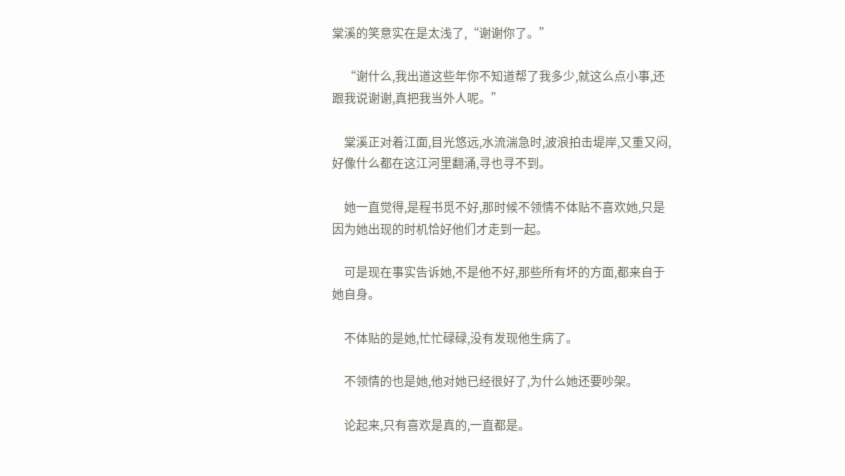棠溪的笑意实在是太浅了,“谢谢你了。”

    “谢什么,我出道这些年你不知道帮了我多少,就这么点小事,还跟我说谢谢,真把我当外人呢。”

    棠溪正对着江面,目光悠远,水流湍急时,波浪拍击堤岸,又重又闷,好像什么都在这江河里翻涌,寻也寻不到。

    她一直觉得,是程书觅不好,那时候不领情不体贴不喜欢她,只是因为她出现的时机恰好他们才走到一起。

    可是现在事实告诉她,不是他不好,那些所有坏的方面,都来自于她自身。

    不体贴的是她,忙忙碌碌,没有发现他生病了。

    不领情的也是她,他对她已经很好了,为什么她还要吵架。

    论起来,只有喜欢是真的,一直都是。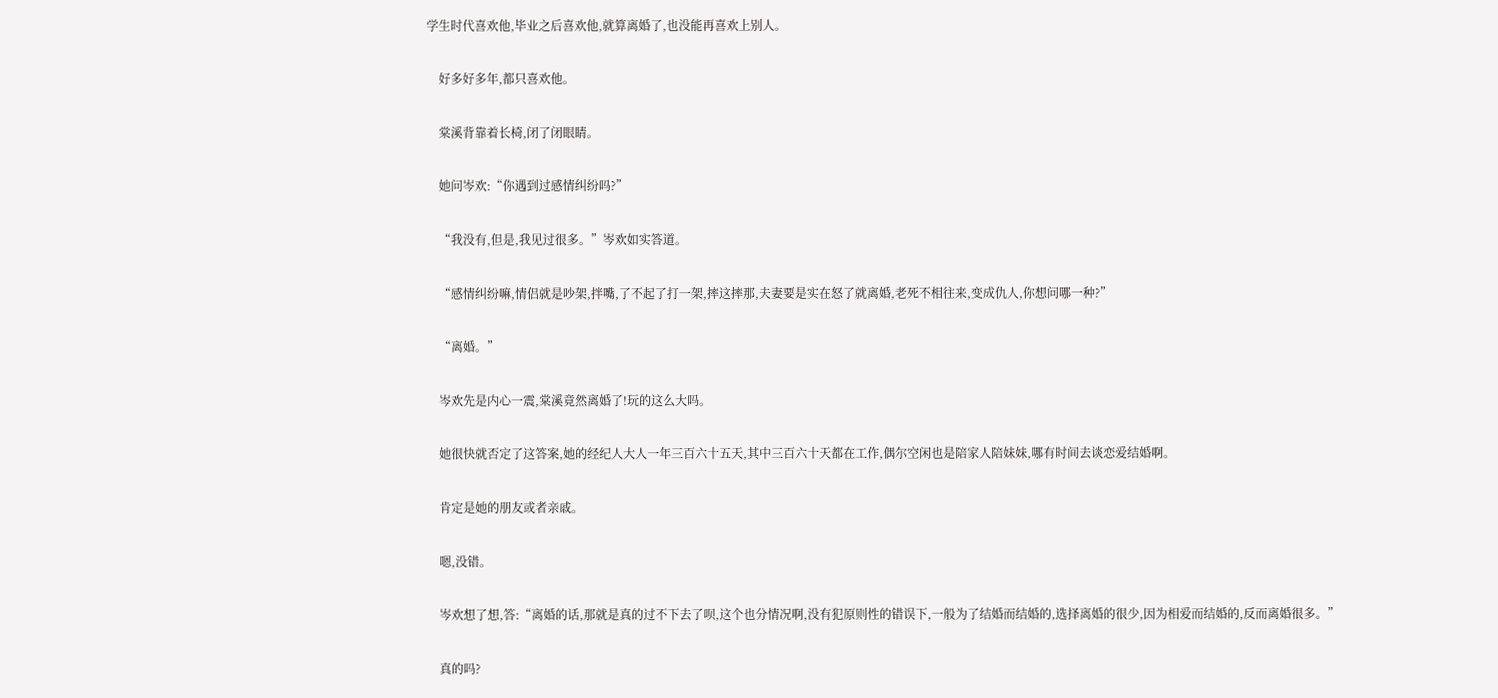学生时代喜欢他,毕业之后喜欢他,就算离婚了,也没能再喜欢上别人。

    好多好多年,都只喜欢他。

    棠溪背靠着长椅,闭了闭眼睛。

    她问岑欢:“你遇到过感情纠纷吗?”

    “我没有,但是,我见过很多。”岑欢如实答道。

    “感情纠纷嘛,情侣就是吵架,拌嘴,了不起了打一架,摔这摔那,夫妻要是实在怒了就离婚,老死不相往来,变成仇人,你想问哪一种?”

    “离婚。”

    岑欢先是内心一震,棠溪竟然离婚了!玩的这么大吗。

    她很快就否定了这答案,她的经纪人大人一年三百六十五天,其中三百六十天都在工作,偶尔空闲也是陪家人陪妹妹,哪有时间去谈恋爱结婚啊。

    肯定是她的朋友或者亲戚。

    嗯,没错。

    岑欢想了想,答:“离婚的话,那就是真的过不下去了呗,这个也分情况啊,没有犯原则性的错误下,一般为了结婚而结婚的,选择离婚的很少,因为相爱而结婚的,反而离婚很多。”

    真的吗?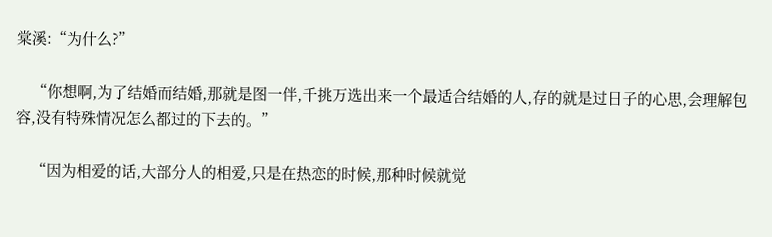棠溪:“为什么?”

    “你想啊,为了结婚而结婚,那就是图一伴,千挑万选出来一个最适合结婚的人,存的就是过日子的心思,会理解包容,没有特殊情况怎么都过的下去的。”

    “因为相爱的话,大部分人的相爱,只是在热恋的时候,那种时候就觉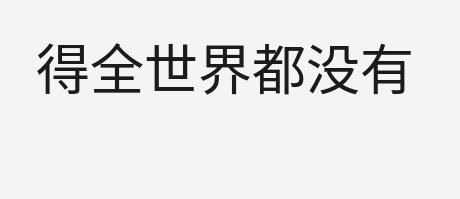得全世界都没有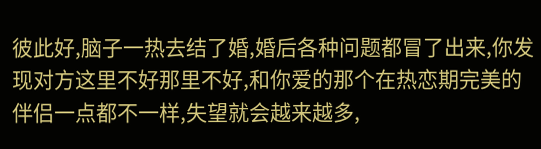彼此好,脑子一热去结了婚,婚后各种问题都冒了出来,你发现对方这里不好那里不好,和你爱的那个在热恋期完美的伴侣一点都不一样,失望就会越来越多,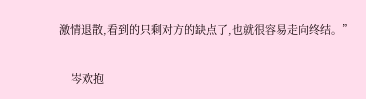激情退散,看到的只剩对方的缺点了,也就很容易走向终结。”

    岑欢抱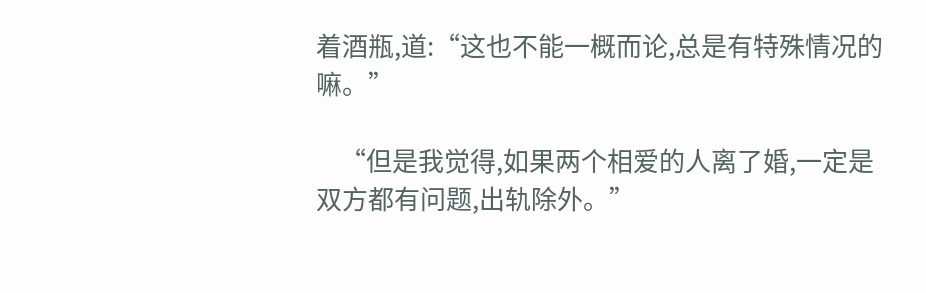着酒瓶,道:“这也不能一概而论,总是有特殊情况的嘛。”

    “但是我觉得,如果两个相爱的人离了婚,一定是双方都有问题,出轨除外。”